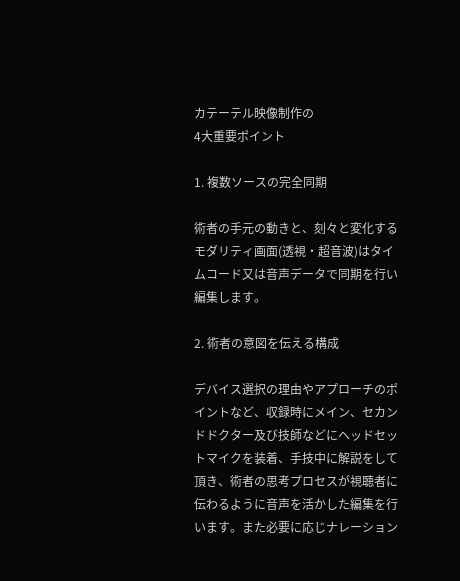カテーテル映像制作の
4大重要ポイント

1. 複数ソースの完全同期

術者の手元の動きと、刻々と変化するモダリティ画面(透視・超音波)はタイムコード又は音声データで同期を行い編集します。

2. 術者の意図を伝える構成

デバイス選択の理由やアプローチのポイントなど、収録時にメイン、セカンドドクター及び技師などにヘッドセットマイクを装着、手技中に解説をして頂き、術者の思考プロセスが視聴者に伝わるように音声を活かした編集を行います。また必要に応じナレーション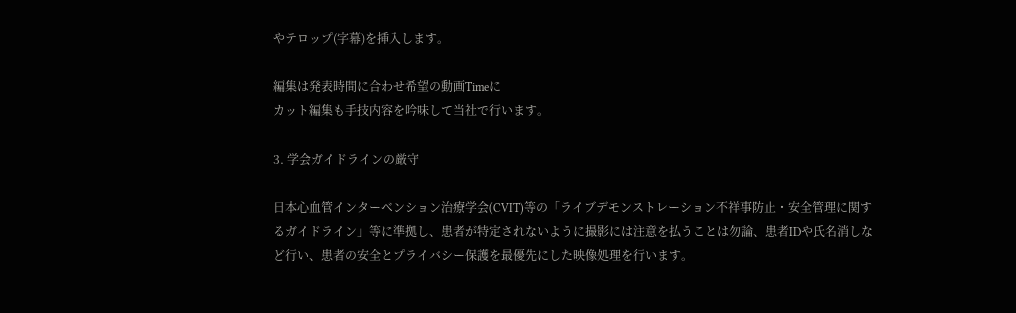やテロップ(字幕)を挿入します。

編集は発表時間に合わせ希望の動画Timeに
カット編集も手技内容を吟味して当社で行います。

3. 学会ガイドラインの厳守

日本心血管インターベンション治療学会(CVIT)等の「ライブデモンストレーション不祥事防止・安全管理に関するガイドライン」等に準拠し、患者が特定されないように撮影には注意を払うことは勿論、患者IDや氏名消しなど行い、患者の安全とプライバシー保護を最優先にした映像処理を行います。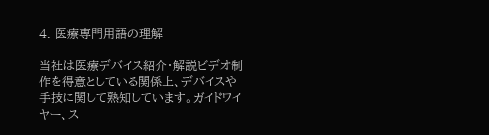4. 医療専門用語の理解

当社は医療デバイス紹介・解説ビデオ制作を得意としている関係上、デバイスや手技に関して熟知しています。ガイドワイヤー、ス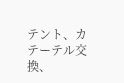テント、カテーテル交換、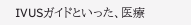IVUSガイドといった、医療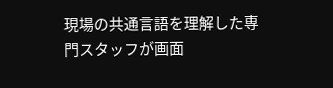現場の共通言語を理解した専門スタッフが画面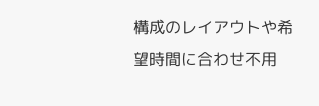構成のレイアウトや希望時間に合わせ不用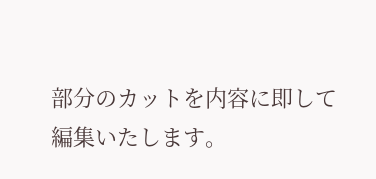部分のカットを内容に即して編集いたします。